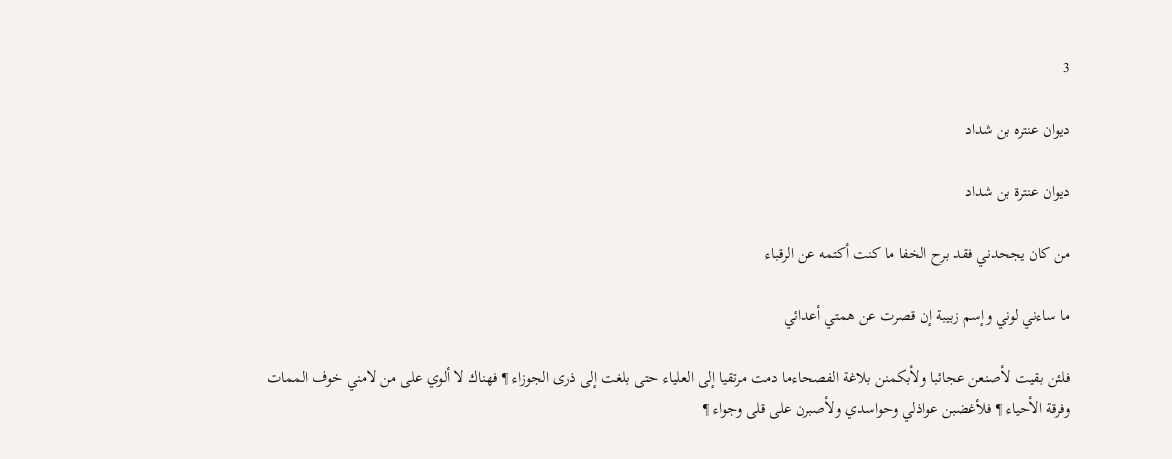3

دیوان عنتره بن شداد

ديوان عنترة بن شداد

من كان يجحدني فقد برح الخفا ما كنت أكتمه عن الرقباء

ما ساءني لوني وإسم زبيبة إن قصرت عن همتي أعدائي

فلئن بقيت لأصنعن عجائبا ولأبكمنن بلاغة الفصحاءما دمت مرتقيا إلى العلياء حتى بلغت إلى ذرى الجوزاء ¶ فهناك لا ألوي على من لامني خوف الممات وفرقة الأحياء ¶ فلأغضبن عواذلي وحواسدي ولأصبرن على قلى وجواء ¶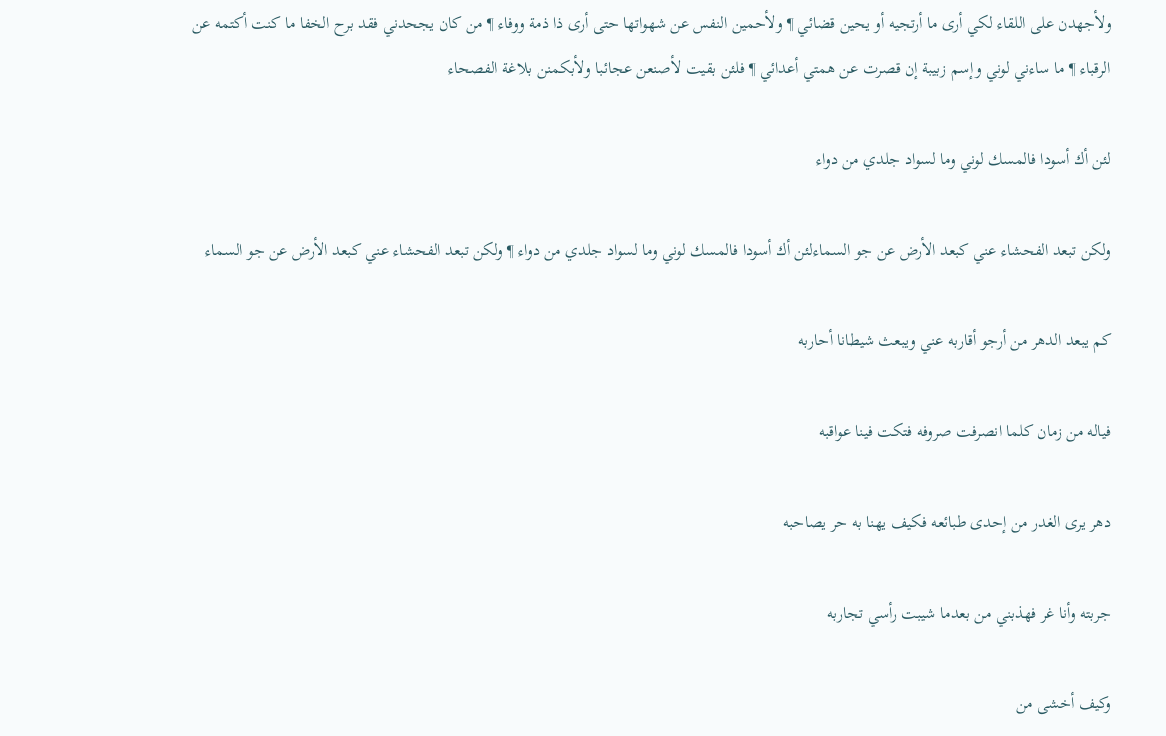ولأجهدن على اللقاء لكي أرى ما أرتجيه أو يحين قضائي ¶ ولأحمين النفس عن شهواتها حتى أرى ذا ذمة ووفاء ¶ من كان يجحدني فقد برح الخفا ما كنت أكتمه عن الرقباء ¶ ما ساءني لوني وإسم زبيبة إن قصرت عن همتي أعدائي ¶ فلئن بقيت لأصنعن عجائبا ولأبكمنن بلاغة الفصحاء

لئن أك أسودا فالمسك لوني وما لسواد جلدي من دواء

ولكن تبعد الفحشاء عني كبعد الأرض عن جو السماءلئن أك أسودا فالمسك لوني وما لسواد جلدي من دواء ¶ ولكن تبعد الفحشاء عني كبعد الأرض عن جو السماء

كم يبعد الدهر من أرجو أقاربه عني ويبعث شيطانا أحاربه

فياله من زمان كلما انصرفت صروفه فتكت فينا عواقبه

دهر يرى الغدر من إحدى طبائعه فكيف يهنا به حر يصاحبه

جربته وأنا غر فهذبني من بعدما شيبت رأسي تجاربه

وكيف أخشى من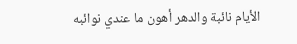الأيام نائبة والدهر أهون ما عندي نوائبه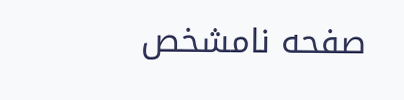صفحه نامشخص